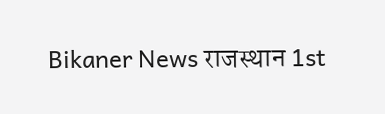Bikaner News राजस्थान 1st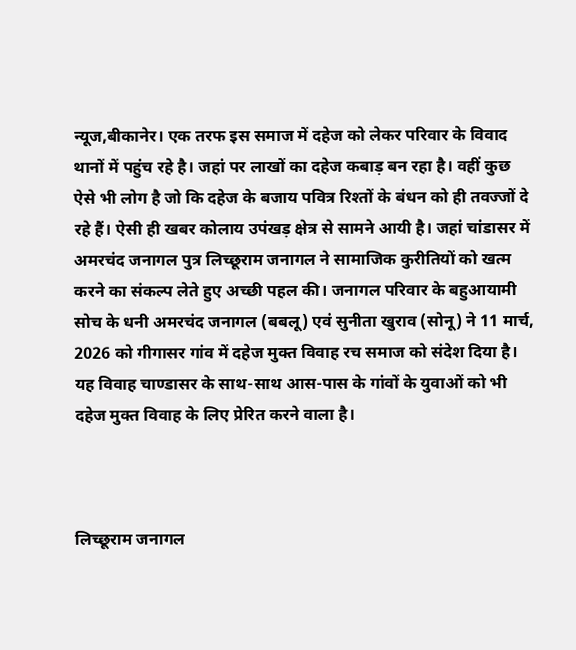न्यूज,बीकानेर। एक तरफ इस समाज में दहेज को लेकर परिवार के विवाद थानों में पहुंच रहे है। जहां पर लाखों का दहेज कबाड़ बन रहा है। वहीं कुछ ऐसे भी लोग है जो कि दहेज के बजाय पवित्र रिश्तों के बंधन को ही तवज्जों दे रहे हैं। ऐसी ही खबर कोलाय उपंखड़ क्षेत्र से सामने आयी है। जहां चांडासर में अमरचंद जनागल पुत्र लिच्छूराम जनागल ने सामाजिक कुरीतियों को खत्म करने का संकल्प लेते हुए अच्छी पहल की। जनागल परिवार के बहुआयामी सोच के धनी अमरचंद जनागल (बबलू) एवं सुनीता खुराव (सोनू) ने 11 मार्च, 2026 को गीगासर गांव में दहेज मुक्त विवाह रच समाज को संदेश दिया है। यह विवाह चाण्डासर के साथ-साथ आस-पास के गांवों के युवाओं को भी दहेज मुक्त विवाह के लिए प्रेरित करने वाला है।



लिच्छूराम जनागल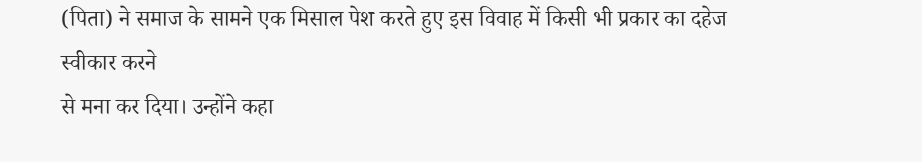(पिता) ने समाज के सामने एक मिसाल पेश करते हुए इस विवाह में किसी भी प्रकार का दहेज स्वीकार करने
से मना कर दिया। उन्होंने कहा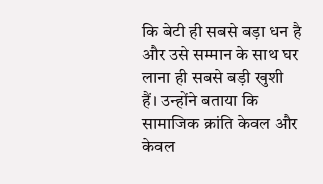कि बेटी ही सबसे बड़ा धन है और उसे सम्मान के साथ घर लाना ही सबसे बड़ी खुशी हैं। उन्होंने बताया कि सामाजिक क्रांति केवल और केवल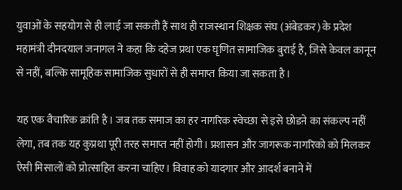युवाओं के सहयोग से ही लाई जा सकती हैं साथ ही राजस्थान शिक्षक संघ (अंबेडकर) के प्रदेश महामंत्री दीनदयाल जनागल ने कहा कि दहेज प्रथा एक घृणित सामाजिक बुराई है, जिसे केवल कानून से नहीं, बल्कि सामूहिक सामाजिक सुधारों से ही समाप्त किया जा सकता है।

यह एक वैचारिक क्रांति है। जब तक समाज का हर नागरिक स्वेच्छा से इसे छोडऩे का संकल्प नहीं लेगा, तब तक यह कुप्रथा पूरी तरह समाप्त नहीं होगी। प्रशासन और जागरूक नागरिको को मिलकर ऐसी मिसालों को प्रोत्साहित करना चाहिए। विवाह को यादगार और आदर्श बनाने में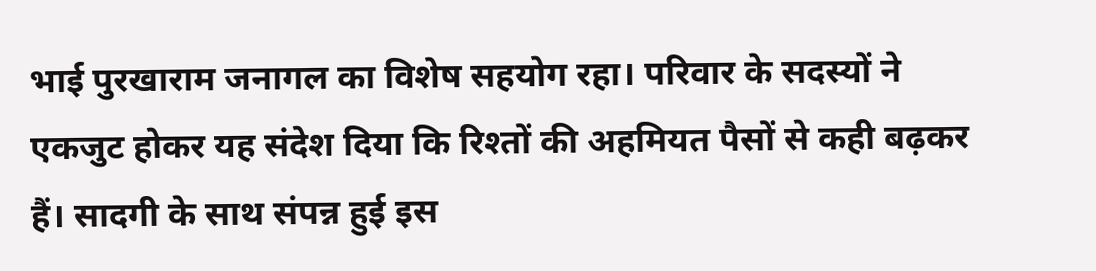भाई पुरखाराम जनागल का विशेष सहयोग रहा। परिवार के सदस्यों ने एकजुट होकर यह संदेश दिया कि रिश्तों की अहमियत पैसों से कही बढ़कर हैं। सादगी के साथ संपन्न हुई इस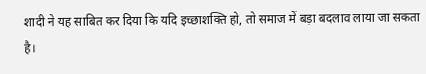शादी ने यह साबित कर दिया कि यदि इच्छाशक्ति हो, तो समाज में बड़ा बदलाव लाया जा सकता है।